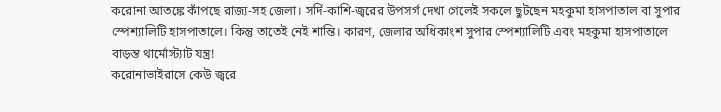করোনা আতঙ্কে কাঁপছে রাজ্য-সহ জেলা। সর্দি-কাশি-জ্বরের উপসর্গ দেখা গেলেই সকলে ছুটছেন মহকুমা হাসপাতাল বা সুপার স্পেশ্যালিটি হাসপাতালে। কিন্তু তাতেই নেই শান্তি। কারণ, জেলার অধিকাংশ সুপার স্পেশ্যালিটি এবং মহকুমা হাসপাতালে বাড়ন্ত থার্মোস্ট্যাট যন্ত্র!
করোনাভাইরাসে কেউ জ্বরে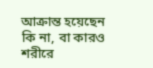আক্রান্ত হয়েছেন কি না, বা কারও শরীরে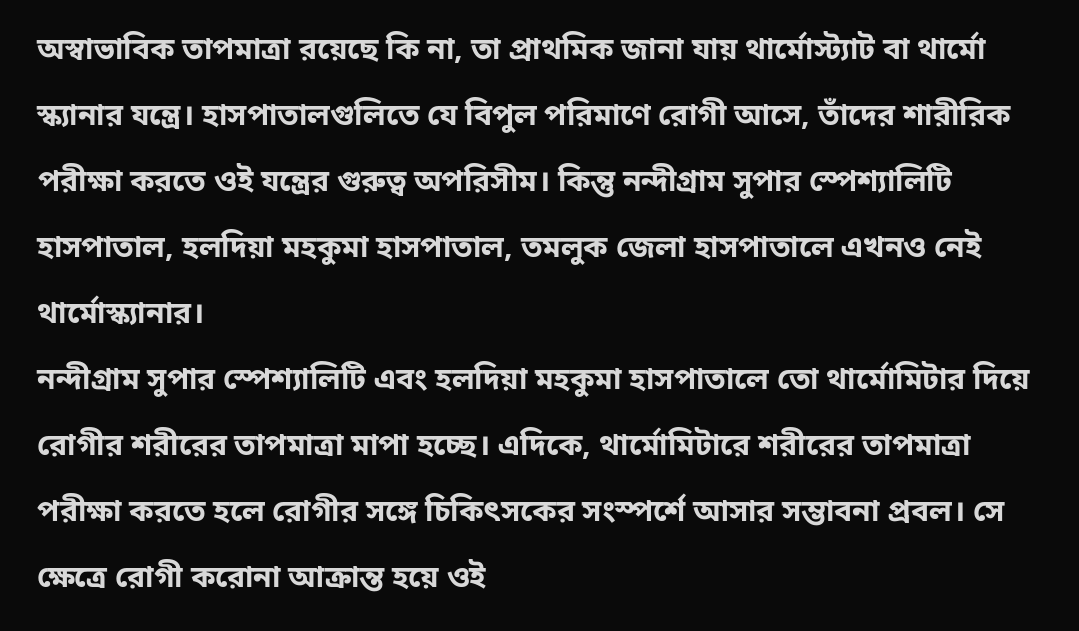অস্বাভাবিক তাপমাত্রা রয়েছে কি না, তা প্রাথমিক জানা যায় থার্মোস্ট্যাট বা থার্মো স্ক্যানার যন্ত্রে। হাসপাতালগুলিতে যে বিপুল পরিমাণে রোগী আসে, তাঁদের শারীরিক পরীক্ষা করতে ওই যন্ত্রের গুরুত্ব অপরিসীম। কিন্তু নন্দীগ্রাম সুপার স্পেশ্যালিটি হাসপাতাল, হলদিয়া মহকুমা হাসপাতাল, তমলুক জেলা হাসপাতালে এখনও নেই থার্মোস্ক্যানার।
নন্দীগ্রাম সুপার স্পেশ্যালিটি এবং হলদিয়া মহকুমা হাসপাতালে তো থার্মোমিটার দিয়ে রোগীর শরীরের তাপমাত্রা মাপা হচ্ছে। এদিকে, থার্মোমিটারে শরীরের তাপমাত্রা পরীক্ষা করতে হলে রোগীর সঙ্গে চিকিৎসকের সংস্পর্শে আসার সম্ভাবনা প্রবল। সে ক্ষেত্রে রোগী করোনা আক্রান্ত হয়ে ওই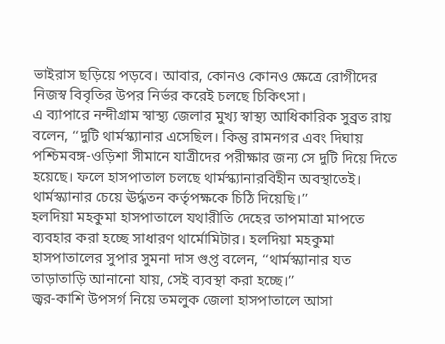ভাইরাস ছড়িয়ে পড়বে। আবার, কোনও কোনও ক্ষেত্রে রোগীদের নিজস্ব বিবৃতির উপর নির্ভর করেই চলছে চিকিৎসা।
এ ব্যাপারে নন্দীগ্রাম স্বাস্থ্য জেলার মুখ্য স্বাস্থ্য আধিকারিক সুব্রত রায় বলেন, ‘‘দুটি থার্মস্ক্যানার এসেছিল। কিন্তু রামনগর এবং দিঘায় পশ্চিমবঙ্গ-ওড়িশা সীমানে যাত্রীদের পরীক্ষার জন্য সে দুটি দিয়ে দিতে হয়েছে। ফলে হাসপাতাল চলছে থার্মস্ক্যানারবিহীন অবস্থাতেই। থার্মস্ক্যানার চেয়ে ঊর্দ্ধতন কর্তৃপক্ষকে চিঠি দিয়েছি।’’
হলদিয়া মহকুমা হাসপাতালে যথারীতি দেহের তাপমাত্রা মাপতে ব্যবহার করা হচ্ছে সাধারণ থার্মোমিটার। হলদিয়া মহকুমা হাসপাতালের সুপার সুমনা দাস গুপ্ত বলেন, ‘‘থার্মস্ক্যানার যত তাড়াতাড়ি আনানো যায়, সেই ব্যবস্থা করা হচ্ছে।’’
জ্বর-কাশি উপসর্গ নিয়ে তমলুক জেলা হাসপাতালে আসা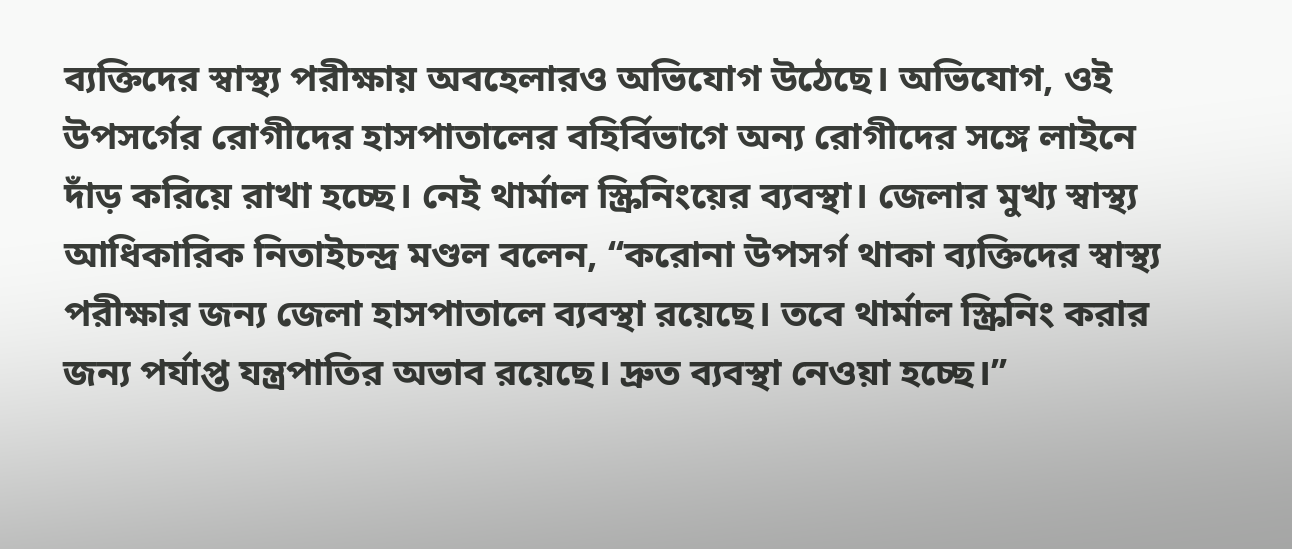ব্যক্তিদের স্বাস্থ্য পরীক্ষায় অবহেলারও অভিযোগ উঠেছে। অভিযোগ, ওই উপসর্গের রোগীদের হাসপাতালের বহির্বিভাগে অন্য রোগীদের সঙ্গে লাইনে দাঁড় করিয়ে রাখা হচ্ছে। নেই থার্মাল স্ক্রিনিংয়ের ব্যবস্থা। জেলার মুখ্য স্বাস্থ্য আধিকারিক নিতাইচন্দ্র মণ্ডল বলেন, ‘‘করোনা উপসর্গ থাকা ব্যক্তিদের স্বাস্থ্য পরীক্ষার জন্য জেলা হাসপাতালে ব্যবস্থা রয়েছে। তবে থার্মাল স্ক্রিনিং করার জন্য পর্যাপ্ত যন্ত্রপাতির অভাব রয়েছে। দ্রুত ব্যবস্থা নেওয়া হচ্ছে।’’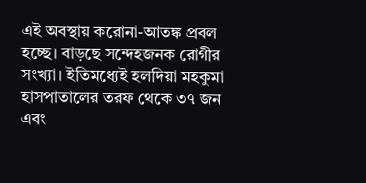এই অবস্থায় করোনা-আতঙ্ক প্রবল হচ্ছে। বাড়ছে সন্দেহজনক রোগীর সংখ্যা। ইতিমধ্যেই হলদিয়া মহকুমা হাসপাতালের তরফ থেকে ৩৭ জন এবং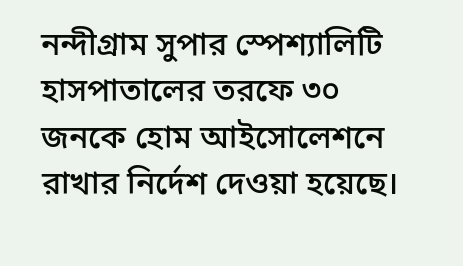নন্দীগ্রাম সুপার স্পেশ্যালিটি হাসপাতালের তরফে ৩০ জনকে হোম আইসোলেশনে রাখার নির্দেশ দেওয়া হয়েছে।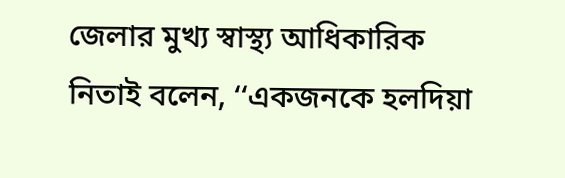জেলার মুখ্য স্বাস্থ্য আধিকারিক নিতাই বলেন, ‘‘একজনকে হলদিয়া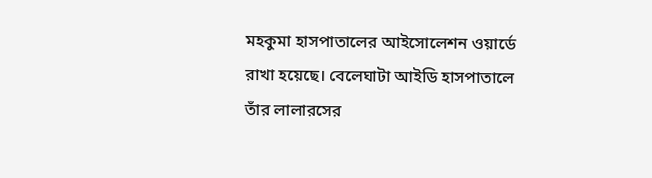মহকুমা হাসপাতালের আইসোলেশন ওয়ার্ডে রাখা হয়েছে। বেলেঘাটা আইডি হাসপাতালে তাঁর লালারসের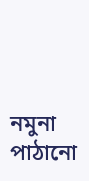নমুনা পাঠানো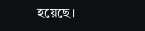হয়েছে।